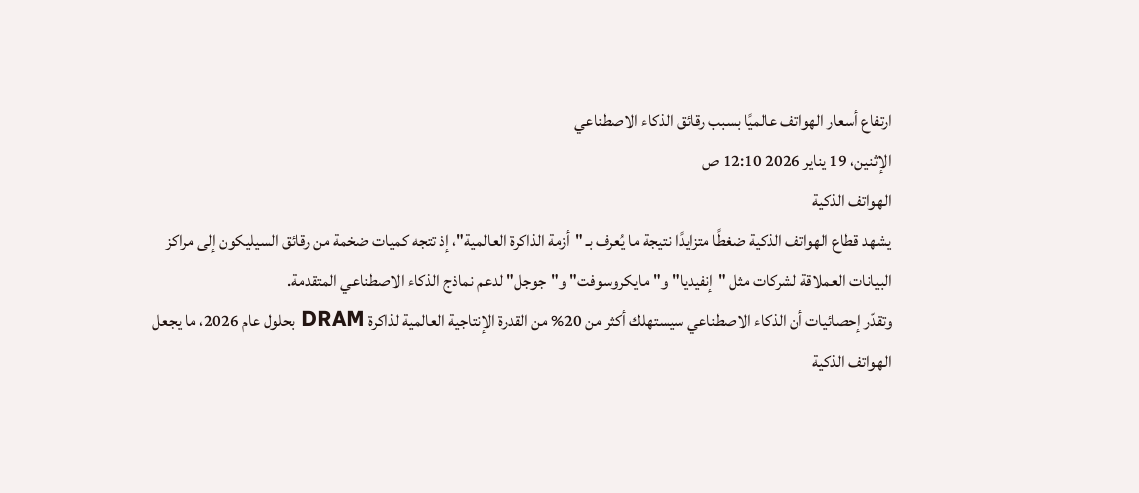ارتفاع أسعار الهواتف عالميًا بسبب رقائق الذكاء الاصطناعي
الإثنين، 19 يناير 2026 12:10 ص
الهواتف الذكية
يشهد قطاع الهواتف الذكية ضغطًا متزايدًا نتيجة ما يُعرف بـ "أزمة الذاكرة العالمية"، إذ تتجه كميات ضخمة من رقائق السيليكون إلى مراكز البيانات العملاقة لشركات مثل "إنفيديا" و"مايكروسوفت" و"جوجل" لدعم نماذج الذكاء الاصطناعي المتقدمة.
وتقدّر إحصائيات أن الذكاء الاصطناعي سيستهلك أكثر من 20% من القدرة الإنتاجية العالمية لذاكرة DRAM بحلول عام 2026، ما يجعل الهواتف الذكية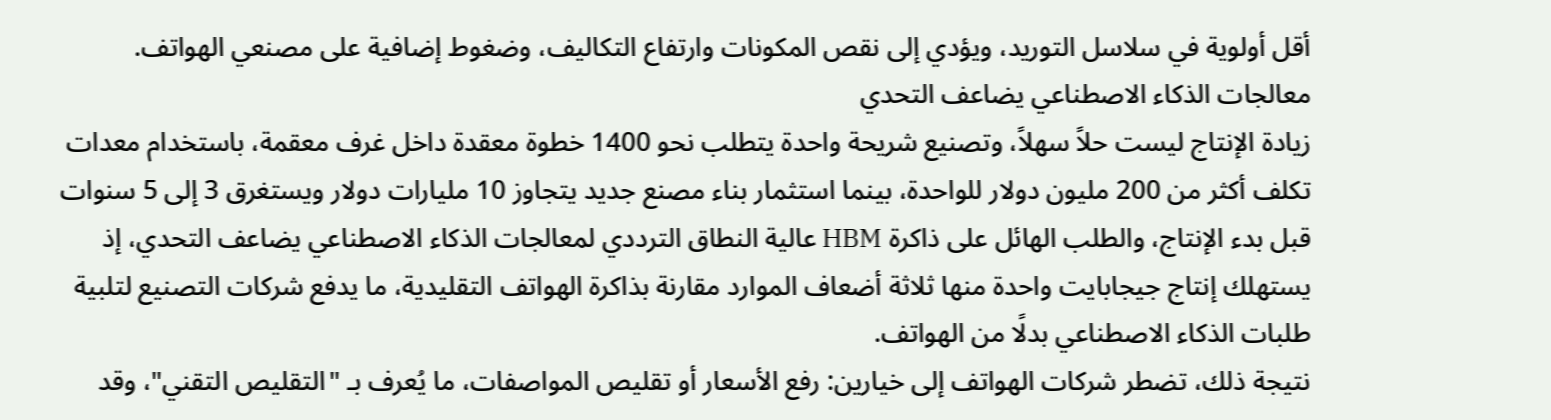أقل أولوية في سلاسل التوريد، ويؤدي إلى نقص المكونات وارتفاع التكاليف، وضغوط إضافية على مصنعي الهواتف.
معالجات الذكاء الاصطناعي يضاعف التحدي
زيادة الإنتاج ليست حلاً سهلاً، وتصنيع شريحة واحدة يتطلب نحو 1400 خطوة معقدة داخل غرف معقمة، باستخدام معدات تكلف أكثر من 200 مليون دولار للواحدة، بينما استثمار بناء مصنع جديد يتجاوز 10 مليارات دولار ويستغرق 3 إلى 5 سنوات قبل بدء الإنتاج، والطلب الهائل على ذاكرة HBM عالية النطاق الترددي لمعالجات الذكاء الاصطناعي يضاعف التحدي، إذ يستهلك إنتاج جيجابايت واحدة منها ثلاثة أضعاف الموارد مقارنة بذاكرة الهواتف التقليدية، ما يدفع شركات التصنيع لتلبية طلبات الذكاء الاصطناعي بدلًا من الهواتف.
نتيجة ذلك، تضطر شركات الهواتف إلى خيارين: رفع الأسعار أو تقليص المواصفات، ما يُعرف بـ "التقليص التقني"، وقد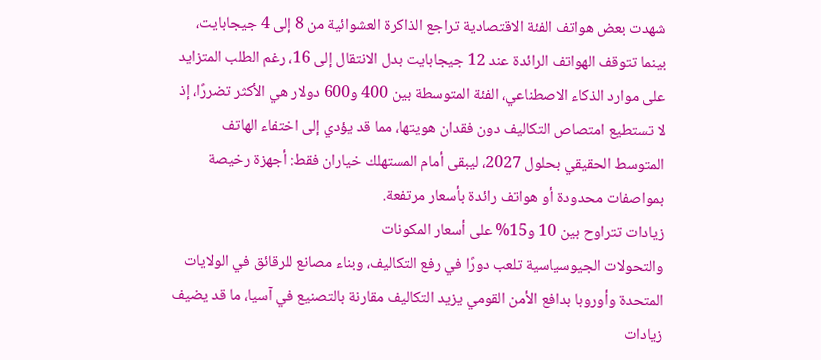شهدت بعض هواتف الفئة الاقتصادية تراجع الذاكرة العشوائية من 8 إلى 4 جيجابايت، بينما تتوقف الهواتف الرائدة عند 12 جيجابايت بدل الانتقال إلى 16، رغم الطلب المتزايد على موارد الذكاء الاصطناعي، الفئة المتوسطة بين 400 و600 دولار هي الأكثر تضررًا، إذ لا تستطيع امتصاص التكاليف دون فقدان هويتها، مما قد يؤدي إلى اختفاء الهاتف المتوسط الحقيقي بحلول 2027، ليبقى أمام المستهلك خياران فقط: أجهزة رخيصة بمواصفات محدودة أو هواتف رائدة بأسعار مرتفعة.
زيادات تتراوح بين 10 و15% على أسعار المكونات
والتحولات الجيوسياسية تلعب دورًا في رفع التكاليف، وبناء مصانع للرقائق في الولايات المتحدة وأوروبا بدافع الأمن القومي يزيد التكاليف مقارنة بالتصنيع في آسيا، ما قد يضيف زيادات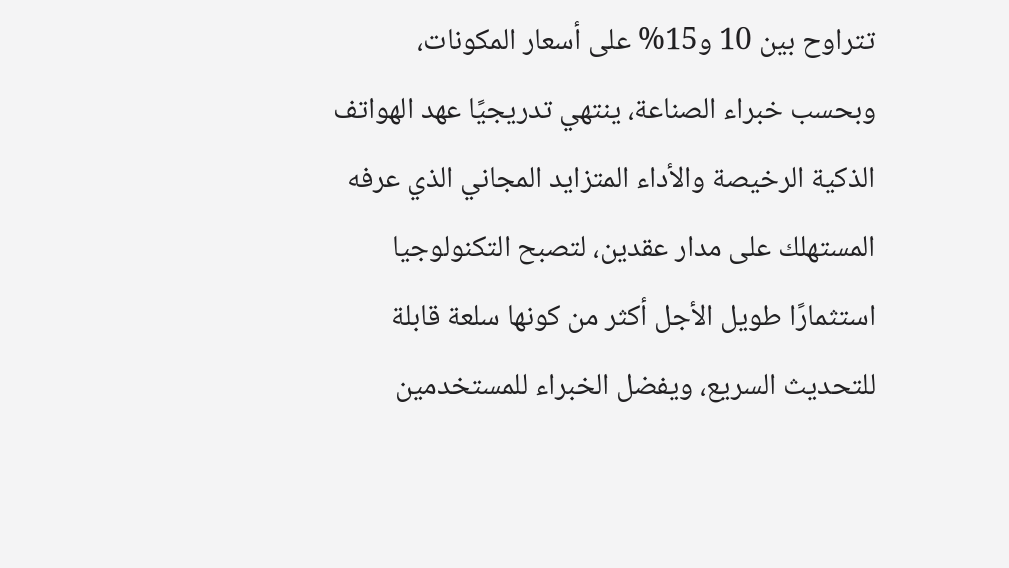تتراوح بين 10 و15% على أسعار المكونات، وبحسب خبراء الصناعة، ينتهي تدريجيًا عهد الهواتف الذكية الرخيصة والأداء المتزايد المجاني الذي عرفه المستهلك على مدار عقدين، لتصبح التكنولوجيا استثمارًا طويل الأجل أكثر من كونها سلعة قابلة للتحديث السريع، ويفضل الخبراء للمستخدمين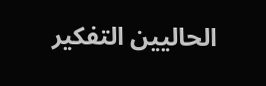الحاليين التفكير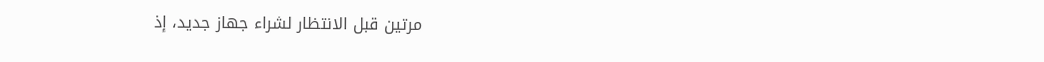مرتين قبل الانتظار لشراء جهاز جديد، إذ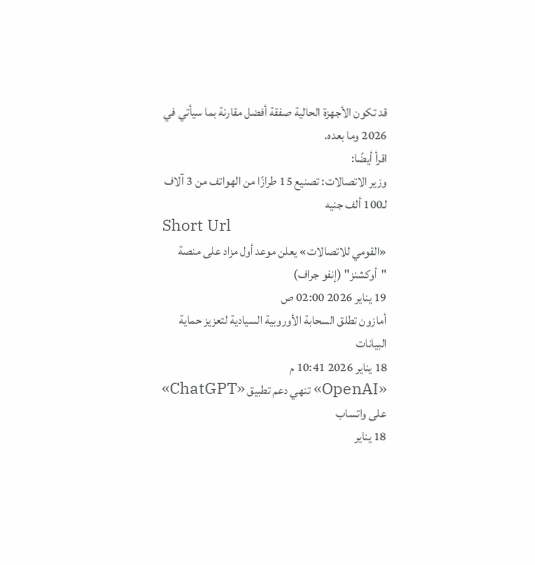قد تكون الأجهزة الحالية صفقة أفضل مقارنة بما سيأتي في 2026 وما بعده.
اقرأ أيضًا:
وزير الاتصالات: تصنيع 15 طرازًا من الهواتف من 3 آلاف لـ100 ألف جنيه
Short Url
«القومي للاتصالات» يعلن موعد أول مزاد على منصة "أوكشنز" (إنفو جراف)
19 يناير 2026 02:00 ص
أمازون تطلق السحابة الأوروبية السيادية لتعزيز حماية البيانات
18 يناير 2026 10:41 م
«OpenAI» تنهي دعم تطبيق «ChatGPT» على واتساب
18 يناير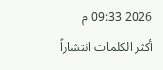2026 09:33 م
أكثر الكلمات انتشاراً